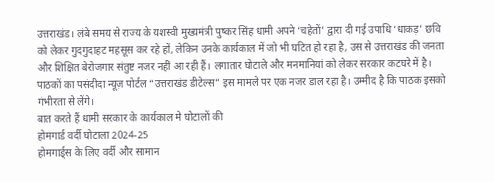उत्तराखंड। लंबे समय से राज्य के यशस्वी मुख्यमंत्री पुष्कर सिंह धामी अपने ‘चहेतों’ द्वारा दी गई उपाधि ‘धाकड़’ छवि को लेकर गुदगुदाहट महसूस कर रहे हों, लेकिन उनके कार्यकाल में जो भी घटित हो रहा है, उस से उत्तराखंड की जनता और शिक्षित बेरोजगार संतुष्ट नजर नहीं आ रही हैं। लगातार घोटाले और मनमानियां को लेकर सरकार कटघरे में है।
पाठकों का पसंदीदा न्यूज़ पोर्टल “उत्तराखंड डीटेल्स” इस मामले पर एक नजर डाल रहा है। उम्मीद है कि पाठक इसको गंभीरता से लेंगे।
बात करते हैं धामी सरकार के कार्यकाल मे घोटालों की
होमगार्ड वर्दी घोटाला 2024-25
होमगार्ड्स के लिए वर्दी और सामान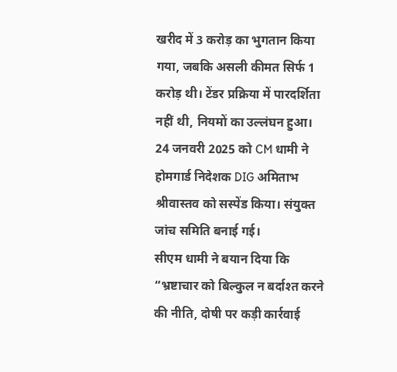खरीद में 3 करोड़ का भुगतान किया गया, जबकि असली कीमत सिर्फ 1 करोड़ थी। टेंडर प्रक्रिया में पारदर्शिता नहीं थी, नियमों का उल्लंघन हुआ।
24 जनवरी 2025 को CM धामी ने होमगार्ड निदेशक DIG अमिताभ श्रीवास्तव को सस्पेंड किया। संयुक्त जांच समिति बनाई गई।
सीएम धामी ने बयान दिया कि “भ्रष्टाचार को बिल्कुल न बर्दाश्त करने की नीति, दोषी पर कड़ी कार्रवाई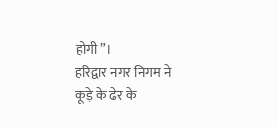होगी”।
हरिद्वार नगर निगम ने कूड़े के ढेर के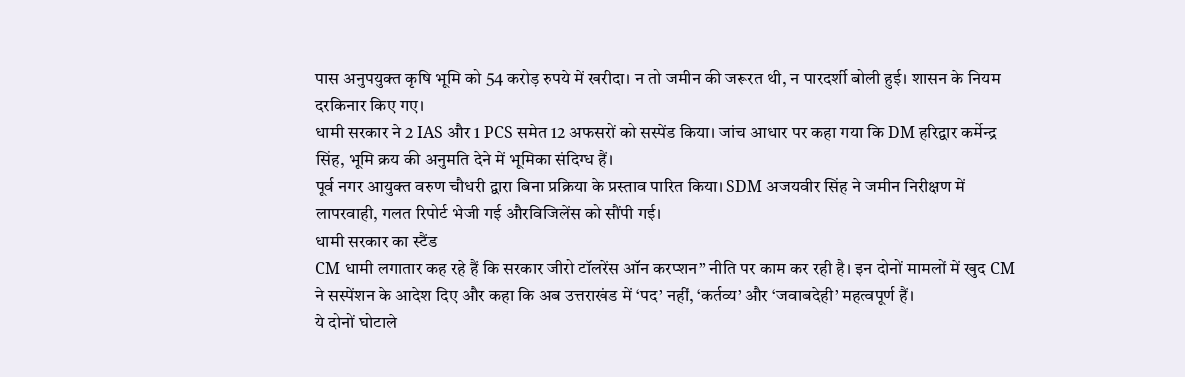पास अनुपयुक्त कृषि भूमि को 54 करोड़ रुपये में खरीदा। न तो जमीन की जरूरत थी, न पारदर्शी बोली हुई। शासन के नियम दरकिनार किए गए।
धामी सरकार ने 2 IAS और 1 PCS समेत 12 अफसरों को सस्पेंड किया। जांच आधार पर कहा गया कि DM हरिद्वार कर्मेन्द्र सिंह, भूमि क्रय की अनुमति देने में भूमिका संदिग्ध हैं।
पूर्व नगर आयुक्त वरुण चौधरी द्वारा बिना प्रक्रिया के प्रस्ताव पारित किया। SDM अजयवीर सिंह ने जमीन निरीक्षण में लापरवाही, गलत रिपोर्ट भेजी गई औरविजिलेंस को सौंपी गई।
धामी सरकार का स्टैंड
CM धामी लगातार कह रहे हैं कि सरकार जीरो टॉलरेंस ऑन करप्शन” नीति पर काम कर रही है। इन दोनों मामलों में खुद CM ने सस्पेंशन के आदेश दिए और कहा कि अब उत्तराखंड में ‘पद’ नहीं, ‘कर्तव्य’ और ‘जवाबदेही’ महत्वपूर्ण हैं।
ये दोनों घोटाले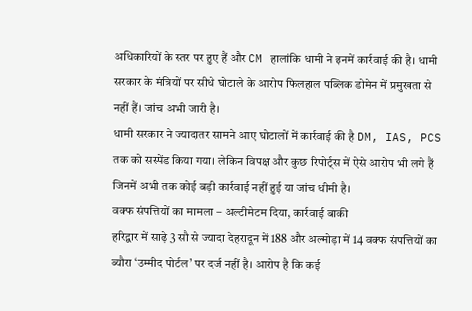अधिकारियों के स्तर पर हुए हैं और CM हालांकि धामी ने इनमें कार्रवाई की है। धामी सरकार के मंत्रियों पर सीधे घोटाले के आरोप फिलहाल पब्लिक डोमेन में प्रमुखता से नहीं हैं। जांच अभी जारी है।
धामी सरकार ने ज्यादातर सामने आए घोटालों में कार्रवाई की है DM, IAS, PCS तक को सस्पेंड किया गया। लेकिन विपक्ष और कुछ रिपोर्ट्स में ऐसे आरोप भी लगे हैं जिनमें अभी तक कोई बड़ी कार्रवाई नहीं हुई या जांच धीमी है।
वक्फ संपत्तियों का मामला – अल्टीमेटम दिया, कार्रवाई बाकी
हरिद्वार में साढ़े 3 सौ से ज्यादा देहरादून में 188 और अल्मोड़ा में 14 वक्फ संपत्तियों का ब्यौरा ‘उम्मीद पोर्टल’ पर दर्ज नहीं है। आरोप है कि कई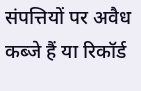संपत्तियों पर अवैध कब्जे हैं या रिकॉर्ड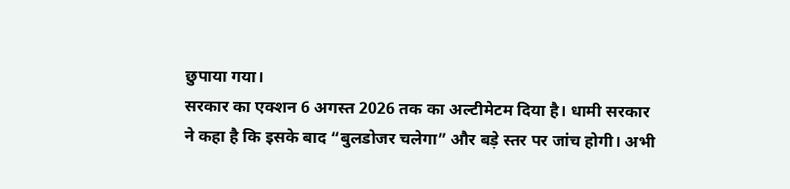छुपाया गया।
सरकार का एक्शन 6 अगस्त 2026 तक का अल्टीमेटम दिया है। धामी सरकार ने कहा है कि इसके बाद “बुलडोजर चलेगा” और बड़े स्तर पर जांच होगी। अभी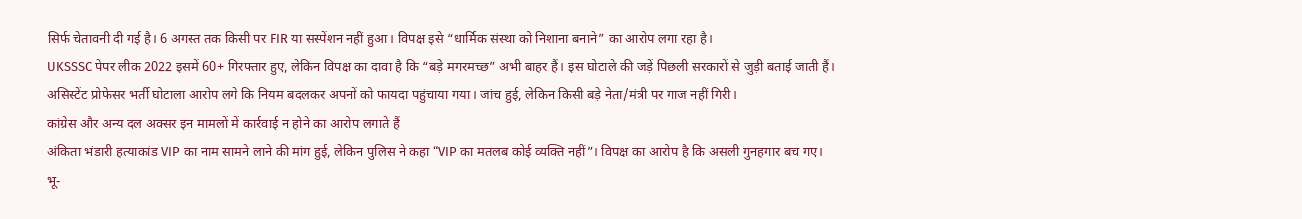सिर्फ चेतावनी दी गई है। 6 अगस्त तक किसी पर FIR या सस्पेंशन नहीं हुआ। विपक्ष इसे “धार्मिक संस्था को निशाना बनाने” का आरोप लगा रहा है।
UKSSSC पेपर लीक 2022 इसमें 60+ गिरफ्तार हुए, लेकिन विपक्ष का दावा है कि “बड़े मगरमच्छ” अभी बाहर हैं। इस घोटाले की जड़ें पिछली सरकारों से जुड़ी बताई जाती हैं।
असिस्टेंट प्रोफेसर भर्ती घोटाला आरोप लगे कि नियम बदलकर अपनों को फायदा पहुंचाया गया। जांच हुई, लेकिन किसी बड़े नेता/मंत्री पर गाज नहीं गिरी।
कांग्रेस और अन्य दल अक्सर इन मामलों में कार्रवाई न होने का आरोप लगाते हैं
अंकिता भंडारी हत्याकांड VIP का नाम सामने लाने की मांग हुई, लेकिन पुलिस ने कहा “VIP का मतलब कोई व्यक्ति नहीं”। विपक्ष का आरोप है कि असली गुनहगार बच गए।
भू-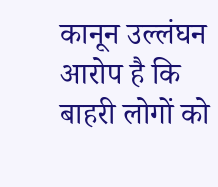कानून उल्लंघन आरोप है कि बाहरी लोगों को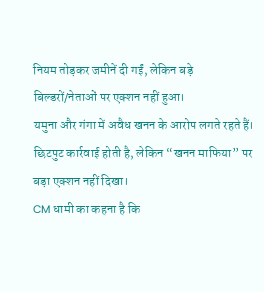नियम तोड़कर जमीनें दी गईं, लेकिन बड़े बिल्डरों/नेताओं पर एक्शन नहीं हुआ।
यमुना और गंगा में अवैध खनन के आरोप लगते रहते हैं। छिटपुट कार्रवाई होती है, लेकिन “खनन माफिया” पर बड़ा एक्शन नहीं दिखा।
CM धामी का कहना है कि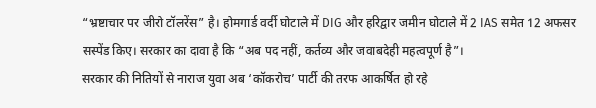“भ्रष्टाचार पर जीरो टॉलरेंस” है। होमगार्ड वर्दी घोटाले में DIG और हरिद्वार जमीन घोटाले में 2 IAS समेत 12 अफसर सस्पेंड किए। सरकार का दावा है कि “अब पद नहीं, कर्तव्य और जवाबदेही महत्वपूर्ण है”।
सरकार की नितियों से नाराज युवा अब ‘कॉकरोच’ पार्टी की तरफ आकर्षित हो रहे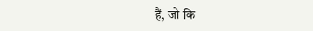हैं, जो कि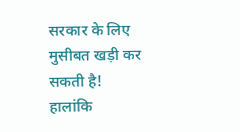सरकार के लिए मुसीबत खड़ी कर सकती है!
हालांकि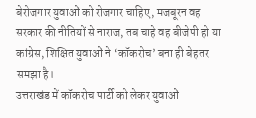बेरोजगार युवाओं को रोजगार चाहिए, मजबूरन वह सरकार की नीतियों से नाराज, तब चाहे वह बीजेपी हो या कांग्रेस, शिक्षित युवाओं ने ‘कॉकरोच’ बना ही बेहतर समझा है।
उत्तराखंड में कॉकरोच पार्टी को लेकर युवाओं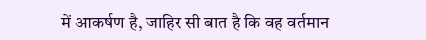में आकर्षण है, जाहिर सी बात है कि वह वर्तमान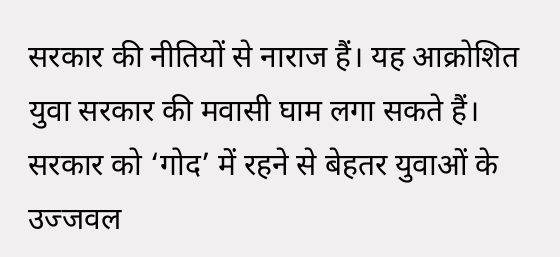सरकार की नीतियों से नाराज हैं। यह आक्रोशित युवा सरकार की मवासी घाम लगा सकते हैं। सरकार को ‘गोद’ में रहने से बेहतर युवाओं के उज्जवल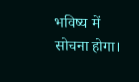भविष्य में सोचना होगा।